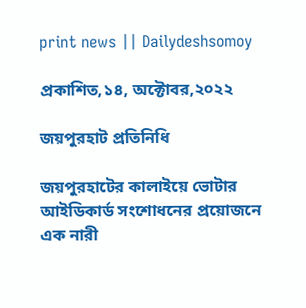print news || Dailydeshsomoy

প্রকাশিত,১৪, অক্টোবর,২০২২

জয়পুরহাট প্রতিনিধি

জয়পুরহাটের কালাইয়ে ভোটার আইডিকার্ড সংশোধনের প্রয়োজনে এক নারী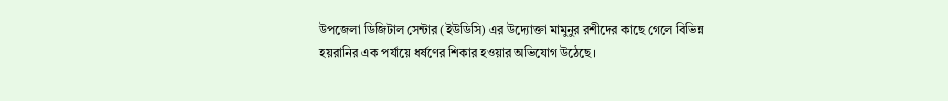উপজেলা ডিজিটাল সেন্টার (ইউডিসি) এর উদ্যোক্তা মামুনুর রশীদের কাছে গেলে বিভিন্ন হয়রানির এক পর্যায়ে ধর্ষণের শিকার হওয়ার অভিযোগ উঠেছে।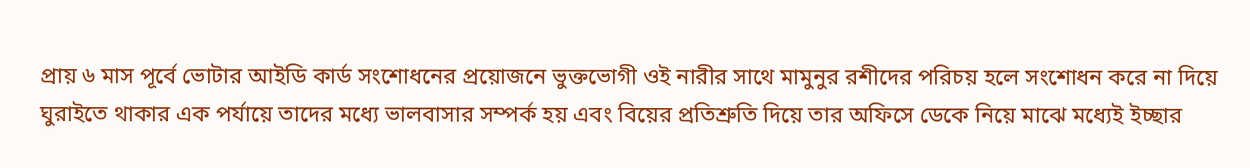প্রায় ৬ মাস পূর্বে ভোটার আইডি কার্ড সংশোধনের প্রয়োজনে ভুক্তভোগী ওই নারীর সাথে মামুনুর রশীদের পরিচয় হলে সংশোধন করে না দিয়ে ঘুরাইতে থাকার এক পর্যায়ে তাদের মধ্যে ভালবাসার সম্পর্ক হয় এবং বিয়ের প্রতিশ্রুতি দিয়ে তার অফিসে ডেকে নিয়ে মাঝে মধ্যেই ইচ্ছার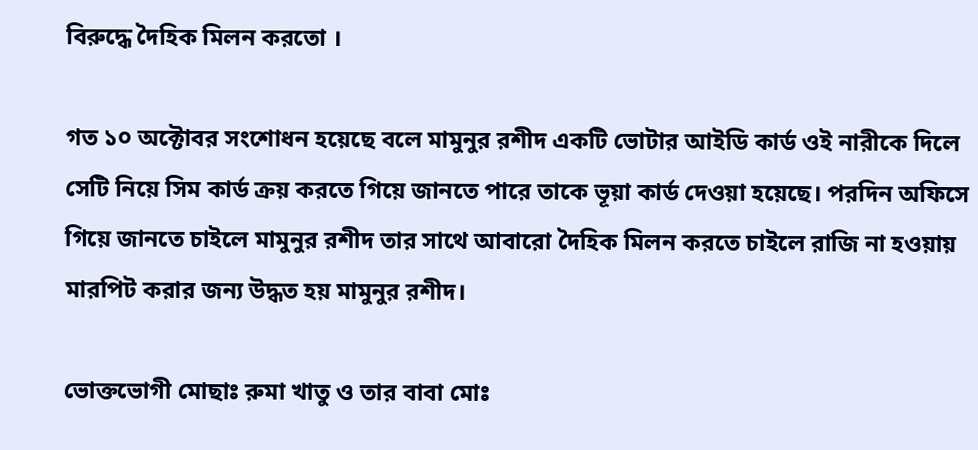বিরুদ্ধে দৈহিক মিলন করতো ।

গত ১০ অক্টোবর সংশোধন হয়েছে বলে মামুনুর রশীদ একটি ভোটার আইডি কার্ড ওই নারীকে দিলে সেটি নিয়ে সিম কার্ড ক্রয় করতে গিয়ে জানতে পারে তাকে ভূয়া কার্ড দেওয়া হয়েছে। পরদিন অফিসে গিয়ে জানতে চাইলে মামুনুর রশীদ তার সাথে আবারো দৈহিক মিলন করতে চাইলে রাজি না হওয়ায় মারপিট করার জন্য উদ্ধত হয় মামুনুর রশীদ।

ভোক্তভোগী মোছাঃ রুমা খাতু ও তার বাবা মোঃ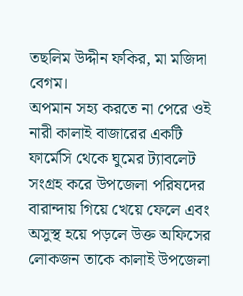তছলিম উদ্দীন ফকির, মা মজিদা বেগম।
অপমান সহ্য করতে না পেরে ওই নারী কালাই বাজারের একটি ফার্মেসি থেকে ঘুমের ট্যাবলেট সংগ্রহ করে উপজেলা পরিষদের বারান্দায় গিয়ে খেয়ে ফেলে এবং অসুস্থ হয়ে পড়লে উক্ত অফিসের লোকজন তাকে কালাই উপজেলা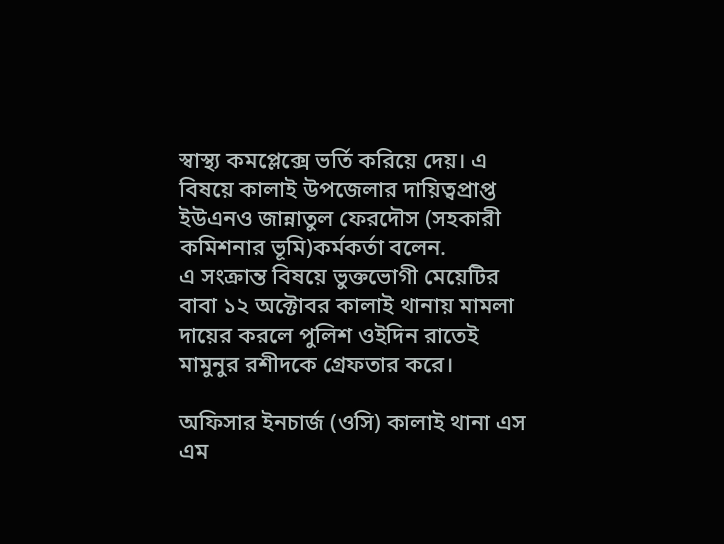স্বাস্থ্য কমপ্লেক্সে ভর্তি করিয়ে দেয়। এ বিষয়ে কালাই উপজেলার দায়িত্বপ্রাপ্ত ইউএনও জান্নাতুল ফেরদৌস (সহকারী কমিশনার ভূমি)কর্মকর্তা বলেন.
এ সংক্রান্ত বিষয়ে ভুক্তভোগী মেয়েটির বাবা ১২ অক্টোবর কালাই থানায় মামলা দায়ের করলে পুলিশ ওইদিন রাতেই মামুনুর রশীদকে গ্রেফতার করে।

অফিসার ইনচার্জ (ওসি) কালাই থানা এস এম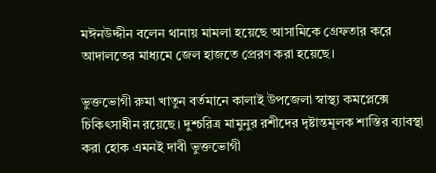মঈনউদ্দীন বলেন থানায় মামলা হয়েছে আসামিকে গ্রেফতার করে আদালতের মাধ্যমে জেল হাজতে প্রেরণ করা হয়েছে।

ভুক্তভোগী রুমা খাতুন বর্তমানে কালাই উপজেলা স্বাস্থ্য কমপ্লেক্সে চিকিৎসাধীন রয়েছে। দুশ্চরিত্র মামুনুর রশীদের দৃষ্টান্তমূলক শাস্তির ব্যাবস্থা করা হোক এমনই দাবী ভুক্তভোগী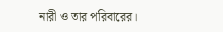নারী ও তার পরিবারের।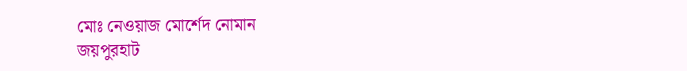মোঃ নেওয়াজ মোর্শেদ নোমান
জয়পুরহাট